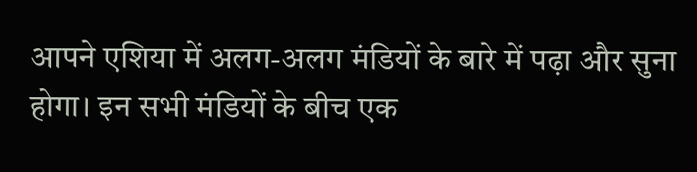आपने एशिया में अलग-अलग मंडियों के बारे में पढ़ा और सुना होगा। इन सभी मंडियों के बीच एक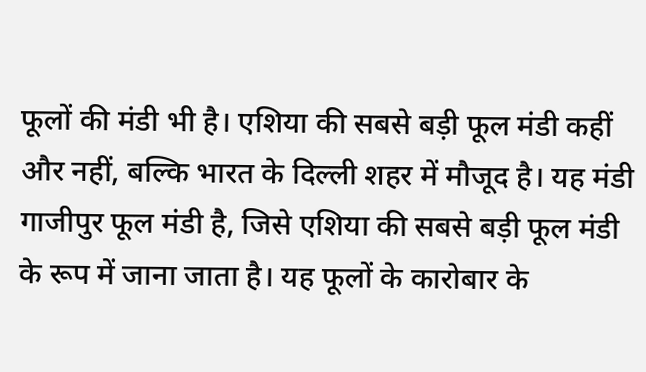फूलों की मंडी भी है। एशिया की सबसे बड़ी फूल मंडी कहीं और नहीं, बल्कि भारत के दिल्ली शहर में मौजूद है। यह मंडी गाजीपुर फूल मंडी है, जिसे एशिया की सबसे बड़ी फूल मंडी के रूप में जाना जाता है। यह फूलों के कारोबार के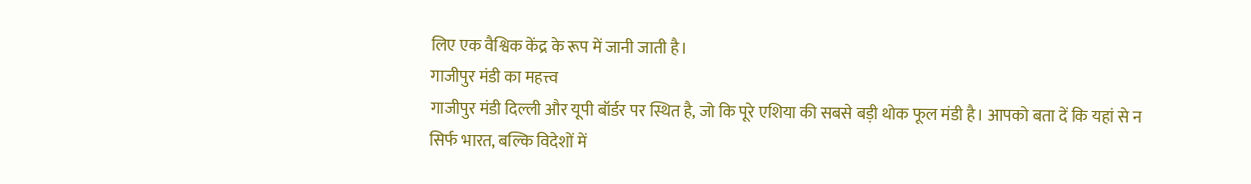लिए एक वैश्विक केंद्र के रूप में जानी जाती है।
गाजीपुर मंडी का महत्त्व
गाजीपुर मंडी दिल्ली और यूपी बॉर्डर पर स्थित है, जो कि पूरे एशिया की सबसे बड़ी थोक फूल मंडी है। आपको बता दें कि यहां से न सिर्फ भारत, बल्कि विदेशों में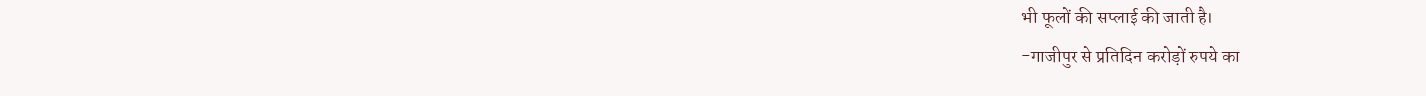भी फूलों की सप्लाई की जाती है।
-गाजीपुर से प्रतिदिन करोड़ों रुपये का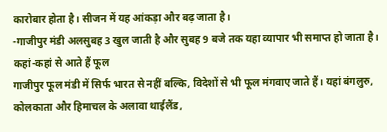कारोबार होता है। सीजन में यह आंकड़ा और बढ़ जाता है।
-गाजीपुर मंडी अलसुबह 3 खुल जाती है और सुबह 9 बजे तक यहा व्यापार भी समाप्त हो जाता है।
कहां-कहां से आते हैं फूल
गाजीपुर फूल मंडी में सिर्फ भारत से नहीं बल्कि, विदेशों से भी फूल मंगवाए जाते हैं। यहां बंगलुरु, कोलकाता और हिमाचल के अलावा थाईलैंड,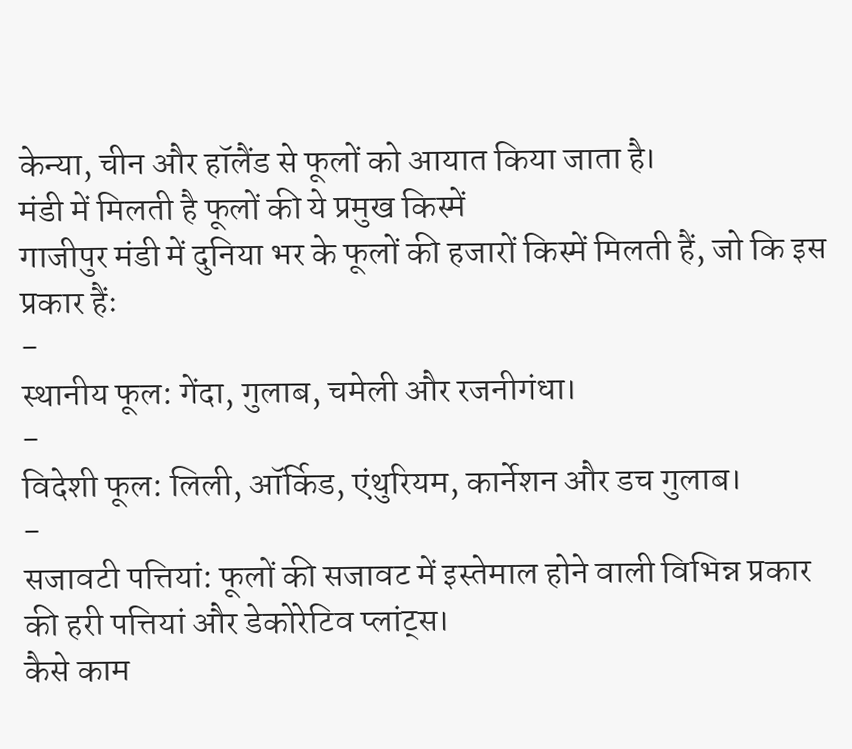केन्या, चीन और हॉलैंड से फूलों को आयात किया जाता है।
मंडी में मिलती है फूलों की ये प्रमुख किस्में
गाजीपुर मंडी में दुनिया भर के फूलों की हजारों किस्में मिलती हैं, जो कि इस प्रकार हैंः
-
स्थानीय फूल: गेंदा, गुलाब, चमेली और रजनीगंधा।
-
विदेशी फूल: लिली, ऑर्किड, एंथुरियम, कार्नेशन और डच गुलाब।
-
सजावटी पत्तियां: फूलों की सजावट में इस्तेमाल होने वाली विभिन्न प्रकार की हरी पत्तियां और डेकोरेटिव प्लांट्स।
कैसे काम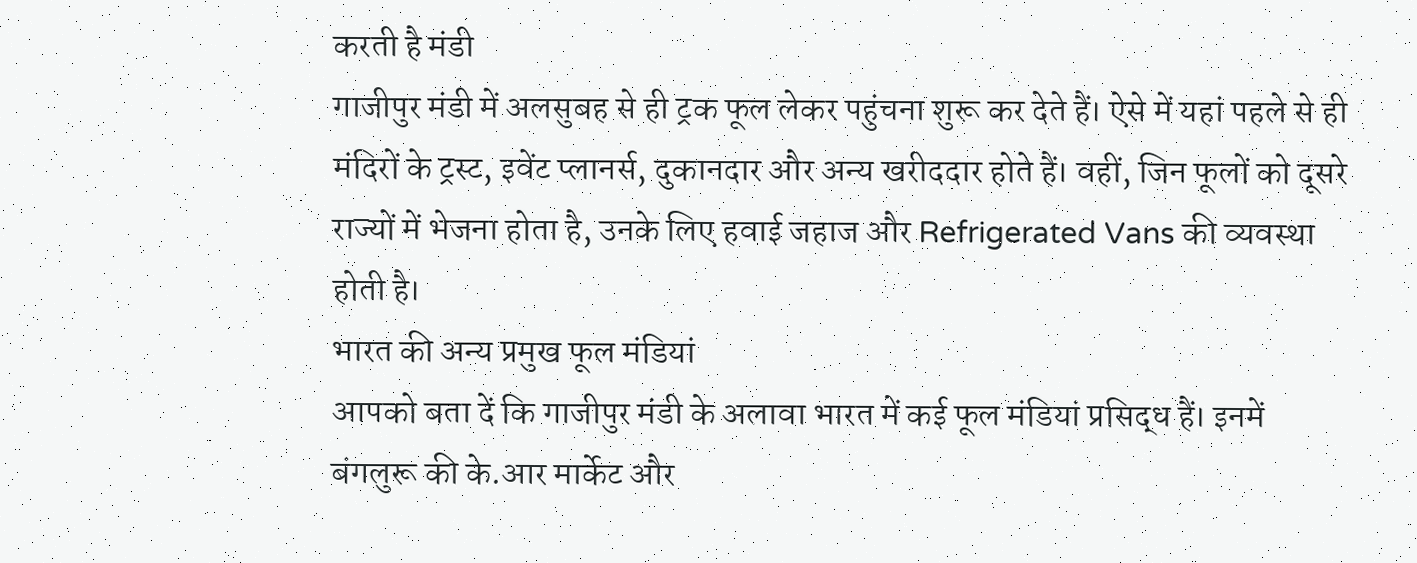करती है मंडी
गाजीपुर मंडी में अलसुबह से ही ट्रक फूल लेकर पहुंचना शुरू कर देते हैं। ऐसे में यहां पहले से ही मंदिरों के ट्रस्ट, इवेंट प्लानर्स, दुकानदार और अन्य खरीददार होते हैं। वहीं, जिन फूलों को दूसरे राज्यों में भेजना होता है, उनके लिए हवाई जहाज और Refrigerated Vans की व्यवस्था होती है।
भारत की अन्य प्रमुख फूल मंडियां
आपको बता दें कि गाजीपुर मंडी के अलावा भारत में कई फूल मंडियां प्रसिद्ध हैं। इनमें बंगलुरू की के.आर मार्केट और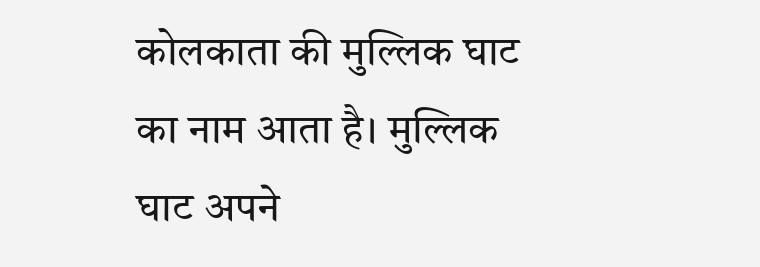कोलकाता की मुल्लिक घाट का नाम आता है। मुल्लिक घाट अपने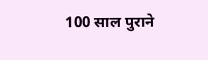100 साल पुराने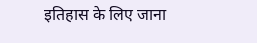इतिहास के लिए जाना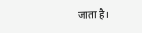जाता है।